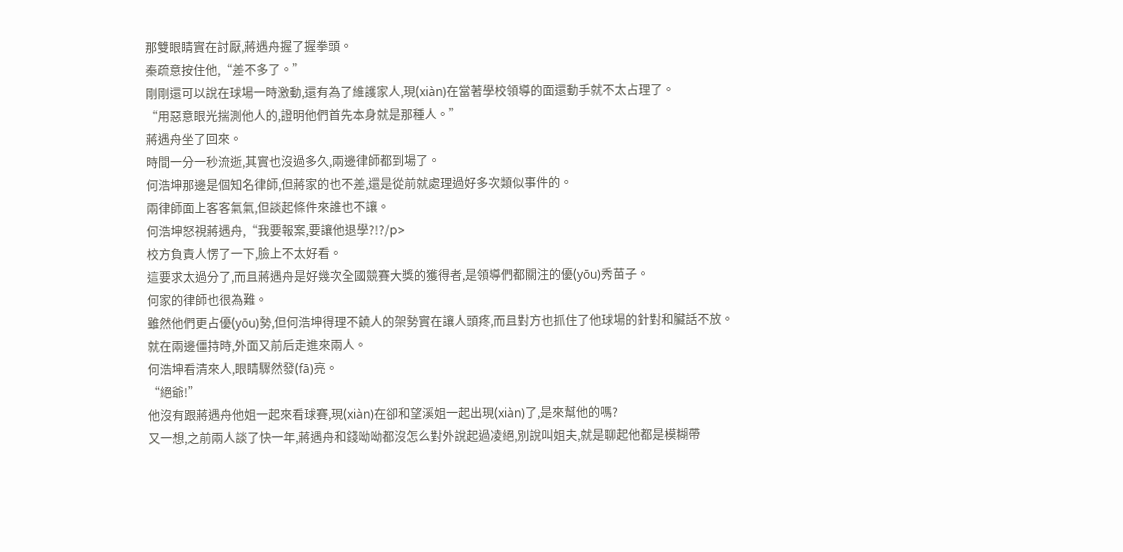那雙眼睛實在討厭,蔣遇舟握了握拳頭。
秦疏意按住他,“差不多了。”
剛剛還可以說在球場一時激動,還有為了維護家人,現(xiàn)在當著學校領導的面還動手就不太占理了。
“用惡意眼光揣測他人的,證明他們首先本身就是那種人。”
蔣遇舟坐了回來。
時間一分一秒流逝,其實也沒過多久,兩邊律師都到場了。
何浩坤那邊是個知名律師,但蔣家的也不差,還是從前就處理過好多次類似事件的。
兩律師面上客客氣氣,但談起條件來誰也不讓。
何浩坤怒視蔣遇舟,“我要報案,要讓他退學?!?/p>
校方負責人愣了一下,臉上不太好看。
這要求太過分了,而且蔣遇舟是好幾次全國競賽大獎的獲得者,是領導們都關注的優(yōu)秀苗子。
何家的律師也很為難。
雖然他們更占優(yōu)勢,但何浩坤得理不饒人的架勢實在讓人頭疼,而且對方也抓住了他球場的針對和臟話不放。
就在兩邊僵持時,外面又前后走進來兩人。
何浩坤看清來人,眼睛驟然發(fā)亮。
“絕爺!”
他沒有跟蔣遇舟他姐一起來看球賽,現(xiàn)在卻和望溪姐一起出現(xiàn)了,是來幫他的嗎?
又一想,之前兩人談了快一年,蔣遇舟和錢呦呦都沒怎么對外說起過凌絕,別說叫姐夫,就是聊起他都是模糊帶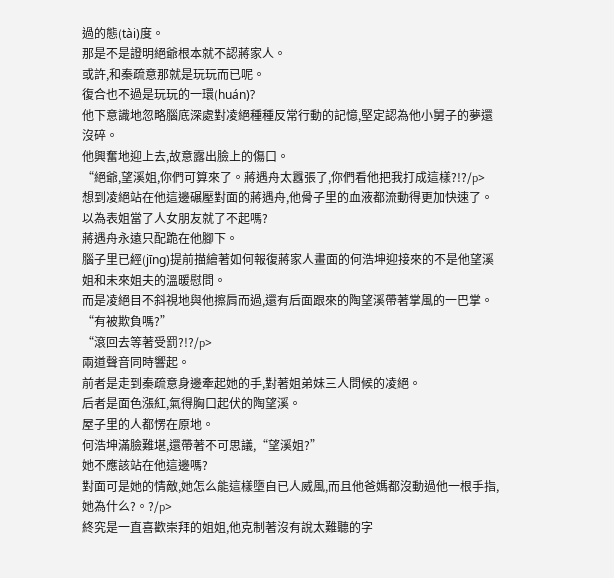過的態(tài)度。
那是不是證明絕爺根本就不認蔣家人。
或許,和秦疏意那就是玩玩而已呢。
復合也不過是玩玩的一環(huán)?
他下意識地忽略腦底深處對凌絕種種反常行動的記憶,堅定認為他小舅子的夢還沒碎。
他興奮地迎上去,故意露出臉上的傷口。
“絕爺,望溪姐,你們可算來了。蔣遇舟太囂張了,你們看他把我打成這樣?!?/p>
想到凌絕站在他這邊碾壓對面的蔣遇舟,他骨子里的血液都流動得更加快速了。
以為表姐當了人女朋友就了不起嗎?
蔣遇舟永遠只配跪在他腳下。
腦子里已經(jīng)提前描繪著如何報復蔣家人畫面的何浩坤迎接來的不是他望溪姐和未來姐夫的溫暖慰問。
而是凌絕目不斜視地與他擦肩而過,還有后面跟來的陶望溪帶著掌風的一巴掌。
“有被欺負嗎?”
“滾回去等著受罰?!?/p>
兩道聲音同時響起。
前者是走到秦疏意身邊牽起她的手,對著姐弟妹三人問候的凌絕。
后者是面色漲紅,氣得胸口起伏的陶望溪。
屋子里的人都愣在原地。
何浩坤滿臉難堪,還帶著不可思議,“望溪姐?”
她不應該站在他這邊嗎?
對面可是她的情敵,她怎么能這樣墮自已人威風,而且他爸媽都沒動過他一根手指,她為什么?。?/p>
終究是一直喜歡崇拜的姐姐,他克制著沒有說太難聽的字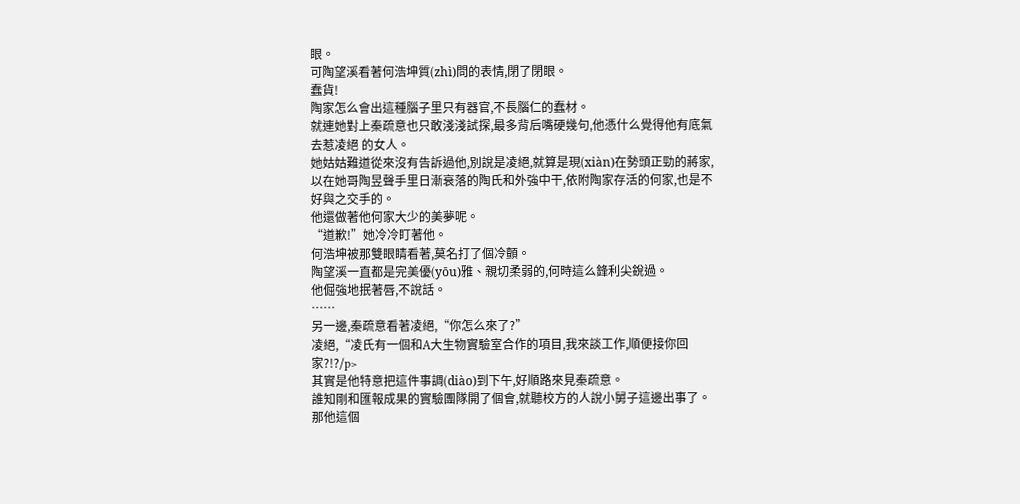眼。
可陶望溪看著何浩坤質(zhì)問的表情,閉了閉眼。
蠢貨!
陶家怎么會出這種腦子里只有器官,不長腦仁的蠢材。
就連她對上秦疏意也只敢淺淺試探,最多背后嘴硬幾句,他憑什么覺得他有底氣去惹凌絕 的女人。
她姑姑難道從來沒有告訴過他,別說是凌絕,就算是現(xiàn)在勢頭正勁的蔣家,以在她哥陶昱聲手里日漸衰落的陶氏和外強中干,依附陶家存活的何家,也是不好與之交手的。
他還做著他何家大少的美夢呢。
“道歉!”她冷冷盯著他。
何浩坤被那雙眼睛看著,莫名打了個冷顫。
陶望溪一直都是完美優(yōu)雅、親切柔弱的,何時這么鋒利尖銳過。
他倔強地抿著唇,不說話。
……
另一邊,秦疏意看著凌絕,“你怎么來了?”
凌絕,“凌氏有一個和A大生物實驗室合作的項目,我來談工作,順便接你回家?!?/p>
其實是他特意把這件事調(diào)到下午,好順路來見秦疏意。
誰知剛和匯報成果的實驗團隊開了個會,就聽校方的人說小舅子這邊出事了。
那他這個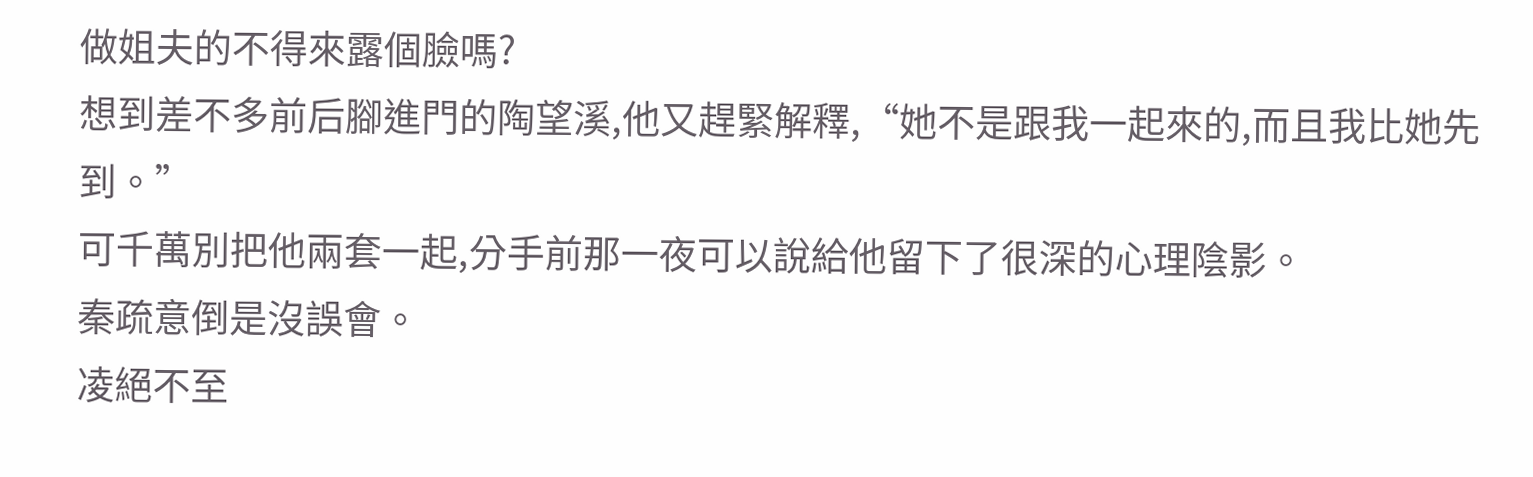做姐夫的不得來露個臉嗎?
想到差不多前后腳進門的陶望溪,他又趕緊解釋,“她不是跟我一起來的,而且我比她先到。”
可千萬別把他兩套一起,分手前那一夜可以說給他留下了很深的心理陰影。
秦疏意倒是沒誤會。
凌絕不至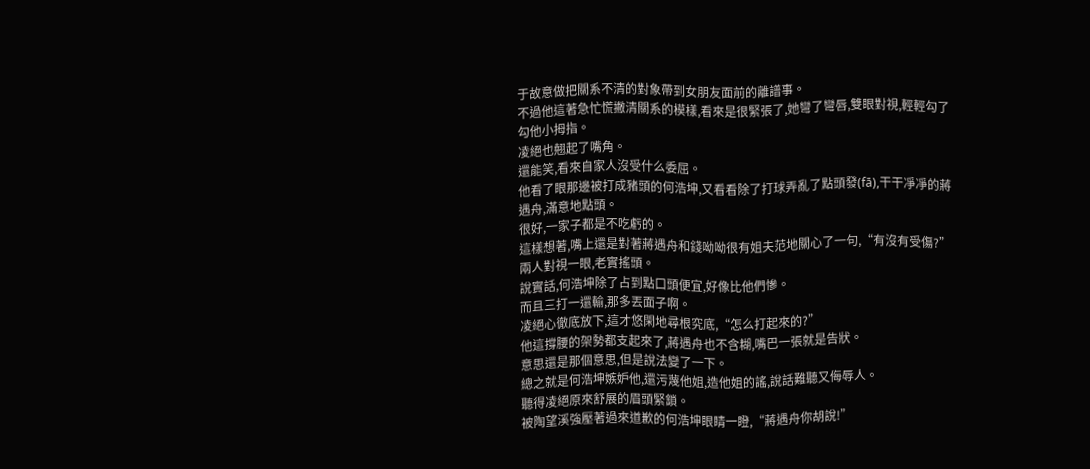于故意做把關系不清的對象帶到女朋友面前的離譜事。
不過他這著急忙慌撇清關系的模樣,看來是很緊張了,她彎了彎唇,雙眼對視,輕輕勾了勾他小拇指。
凌絕也翹起了嘴角。
還能笑,看來自家人沒受什么委屈。
他看了眼那邊被打成豬頭的何浩坤,又看看除了打球弄亂了點頭發(fā),干干凈凈的蔣遇舟,滿意地點頭。
很好,一家子都是不吃虧的。
這樣想著,嘴上還是對著蔣遇舟和錢呦呦很有姐夫范地關心了一句,“有沒有受傷?”
兩人對視一眼,老實搖頭。
說實話,何浩坤除了占到點口頭便宜,好像比他們慘。
而且三打一還輸,那多丟面子啊。
凌絕心徹底放下,這才悠閑地尋根究底,“怎么打起來的?”
他這撐腰的架勢都支起來了,蔣遇舟也不含糊,嘴巴一張就是告狀。
意思還是那個意思,但是說法變了一下。
總之就是何浩坤嫉妒他,還污蔑他姐,造他姐的謠,說話難聽又侮辱人。
聽得凌絕原來舒展的眉頭緊鎖。
被陶望溪強壓著過來道歉的何浩坤眼睛一瞪,“蔣遇舟你胡說!”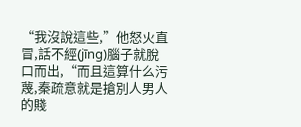“我沒說這些,”他怒火直冒,話不經(jīng)腦子就脫口而出,“而且這算什么污蔑,秦疏意就是搶別人男人的賤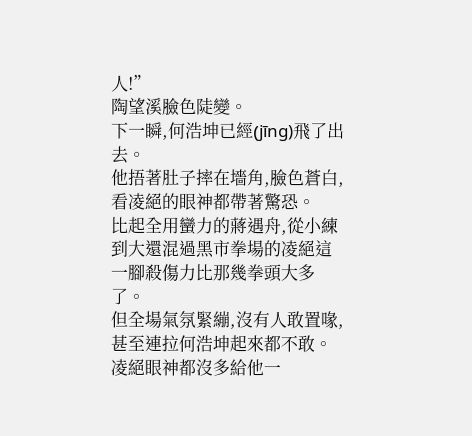人!”
陶望溪臉色陡變。
下一瞬,何浩坤已經(jīng)飛了出去。
他捂著肚子摔在墻角,臉色蒼白,看凌絕的眼神都帶著驚恐。
比起全用蠻力的蔣遇舟,從小練到大還混過黑市拳場的凌絕這一腳殺傷力比那幾拳頭大多了。
但全場氣氛緊繃,沒有人敢置喙,甚至連拉何浩坤起來都不敢。
凌絕眼神都沒多給他一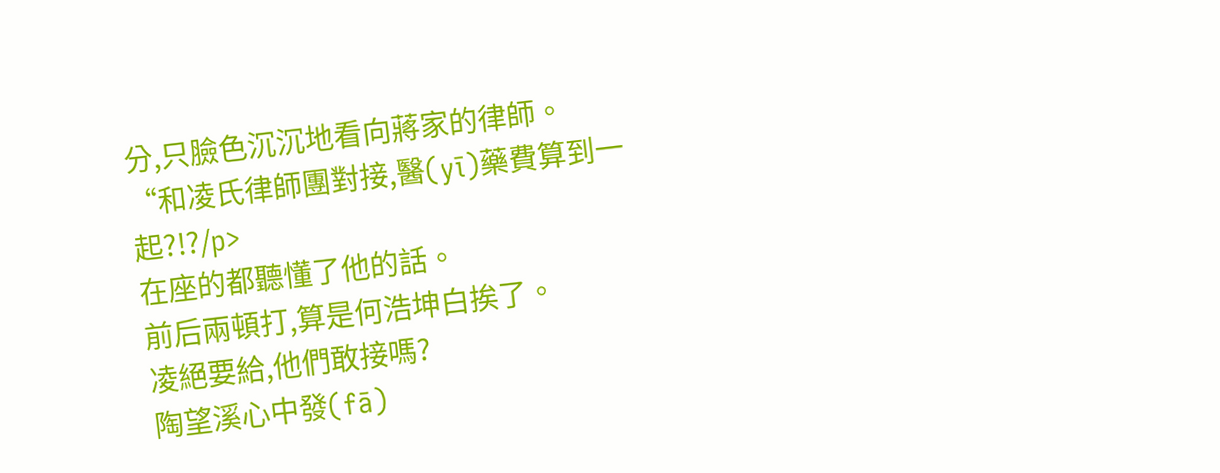分,只臉色沉沉地看向蔣家的律師。
“和凌氏律師團對接,醫(yī)藥費算到一起?!?/p>
在座的都聽懂了他的話。
前后兩頓打,算是何浩坤白挨了。
凌絕要給,他們敢接嗎?
陶望溪心中發(fā)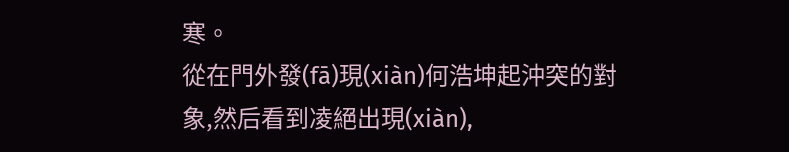寒。
從在門外發(fā)現(xiàn)何浩坤起沖突的對象,然后看到凌絕出現(xiàn),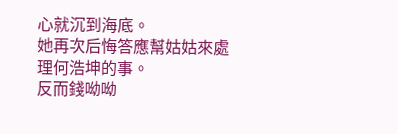心就沉到海底。
她再次后悔答應幫姑姑來處理何浩坤的事。
反而錢呦呦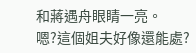和蔣遇舟眼睛一亮。
嗯?這個姐夫好像還能處?